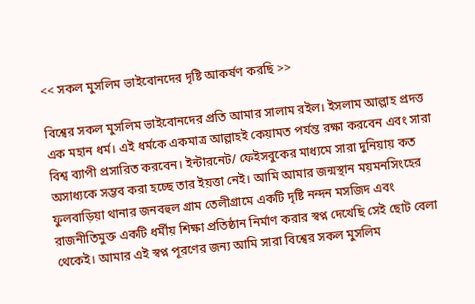<< সকল মুসলিম ভাইবোনদের দৃষ্টি আকর্ষণ করছি >>

বিশ্বের সকল মুসলিম ভাইবোনদের প্রতি আমার সালাম রইল। ইসলাম আল্লাহ প্রদত্ত এক মহান ধর্ম। এই ধর্মকে একমাত্র আল্লাহই কেয়ামত পর্যন্ত রক্ষা করবেন এবং সারা বিশ্ব ব্যাপী প্রসারিত করবেন। ইন্টারনেট/ ফেইসবুকের মাধ্যমে সারা দুনিয়ায় কত অসাধ্যকে সম্ভব করা হচ্ছে তার ইয়ত্তা নেই। আমি আমার জন্মস্থান ময়মনসিংহের ফুলবাড়িয়া থানার জনবহুল গ্রাম তেলীগ্রামে একটি দৃষ্টি নন্দন মসজিদ এবং রাজনীতিমুক্ত একটি ধর্মীয় শিক্ষা প্রতিষ্ঠান নির্মাণ করার স্বপ্ন দেখেছি সেই ছোট বেলা থেকেই। আমার এই স্বপ্ন পূরণের জন্য আমি সারা বিশ্বের সকল মুসলিম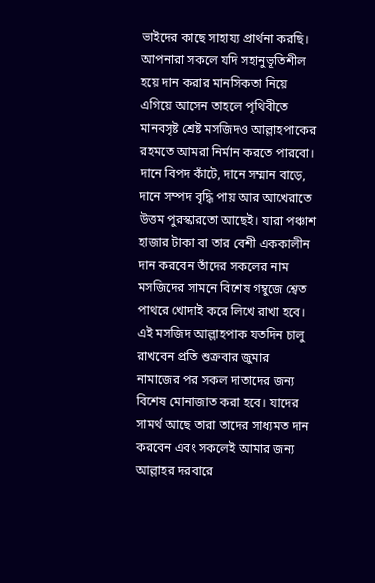ভাইদের কাছে সাহায্য প্রার্থনা করছি। আপনারা সকলে যদি সহানুভূতিশীল হয়ে দান করার মানসিকতা নিয়ে এগিয়ে আসেন তাহলে পৃথিবীতে মানবসৃষ্ট শ্রেষ্ট মসজিদও আল্লাহপাকের রহমতে আমরা নির্মান করতে পারবো। দানে বিপদ কাঁটে, দানে সম্মান বাড়ে, দানে সম্পদ বৃদ্ধি পায় আর আখেরাতে উত্তম পুরস্কারতো আছেই। যারা পঞ্চাশ হাজার টাকা বা তার বেশী এককালীন দান করবেন তাঁদের সকলের নাম মসজিদের সামনে বিশেষ গম্বুজে শ্বেত পাথরে খোদাই করে লিখে রাখা হবে। এই মসজিদ আল্লাহপাক যতদিন চালু রাখবেন প্রতি শুক্রবার জুমার নামাজের পর সকল দাতাদের জন্য বিশেষ মোনাজাত করা হবে। যাদের সামর্থ আছে ত‍ারা তাদের সাধ্যমত দান করবেন এবং সকলেই আমার জন্য আল্লাহর দরবারে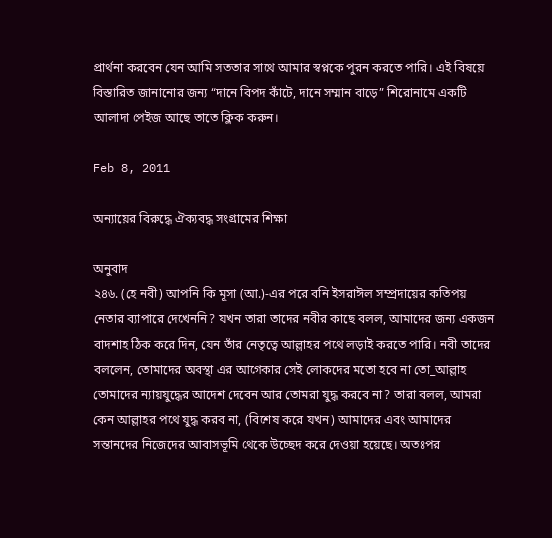প্রার্থনা করবেন যেন আমি সততার সাথে আমার স্বপ্নকে পুরন করতে পারি। এই বিষয়ে বিস্তারিত জানানোর জন্য “দানে বিপদ কাঁটে, দানে সম্মান বাড়ে” শিরোনামে একটি আলাদা পেইজ আছে তাতে ক্লিক করুন।

Feb 8, 2011

অন্যায়ের বিরুদ্ধে ঐক্যবদ্ধ সংগ্রামের শিক্ষা

অনুবাদ
২৪৬. (হে নবী) আপনি কি মূসা (আ.)-এর পরে বনি ইসরাঈল সম্প্রদায়ের কতিপয় নেতার ব্যাপারে দেখেননি? যখন তারা তাদের নবীর কাছে বলল, আমাদের জন্য একজন বাদশাহ ঠিক করে দিন, যেন তাঁর নেতৃত্বে আল্লাহর পথে লড়াই করতে পারি। নবী তাদের বললেন, তোমাদের অবস্থা এর আগেকার সেই লোকদের মতো হবে না তো_আল্লাহ তোমাদের ন্যায়যুদ্ধের আদেশ দেবেন আর তোমরা যুদ্ধ করবে না? তারা বলল, আমরা কেন আল্লাহর পথে যুদ্ধ করব না, (বিশেষ করে যখন) আমাদের এবং আমাদের সন্তানদের নিজেদের আবাসভূমি থেকে উচ্ছেদ করে দেওয়া হয়েছে। অতঃপর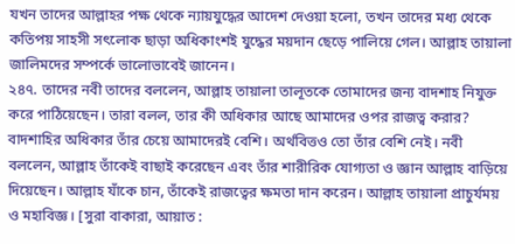যখন তাদের আল্লাহর পক্ষ থেকে ন্যায়যুদ্ধের আদেশ দেওয়া হলো, তখন তাদের মধ্য থেকে কতিপয় সাহসী সৎলোক ছাড়া অধিকাংশই যুদ্ধের ময়দান ছেড়ে পালিয়ে গেল। আল্লাহ তায়ালা জালিমদের সম্পর্কে ভালোভাবেই জানেন।
২৪৭. তাদের নবী তাদের বললেন, আল্লাহ তায়ালা তালূতকে তোমাদের জন্য বাদশাহ নিযুক্ত করে পাঠিয়েছেন। তারা বলল, তার কী অধিকার আছে আমাদের ওপর রাজত্ব করার? বাদশাহির অধিকার তাঁর চেয়ে আমাদেরই বেশি। অর্থবিত্তও তো তাঁর বেশি নেই। নবী বললেন, আল্লাহ তাঁকেই বাছাই করেছেন এবং তাঁর শারীরিক যোগ্যতা ও জ্ঞান আল্লাহ বাড়িয়ে দিয়েছেন। আল্লাহ যাঁকে চান, তাঁকেই রাজত্বের ক্ষমতা দান করেন। আল্লাহ তায়ালা প্রাচুর্যময় ও মহাবিজ্ঞ। [সুরা বাকারা, আয়াত :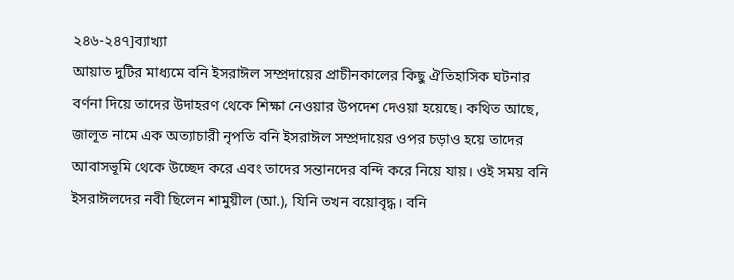২৪৬-২৪৭]ব্যাখ্যা
আয়াত দুটির মাধ্যমে বনি ইসরাঈল সম্প্রদায়ের প্রাচীনকালের কিছু ঐতিহাসিক ঘটনার বর্ণনা দিয়ে তাদের উদাহরণ থেকে শিক্ষা নেওয়ার উপদেশ দেওয়া হয়েছে। কথিত আছে, জালূত নামে এক অত্যাচারী নৃপতি বনি ইসরাঈল সম্প্রদায়ের ওপর চড়াও হয়ে তাদের আবাসভূমি থেকে উচ্ছেদ করে এবং তাদের সন্তানদের বন্দি করে নিয়ে যায়। ওই সময় বনি ইসরাঈলদের নবী ছিলেন শামুয়ীল (আ.), যিনি তখন বয়োবৃদ্ধ। বনি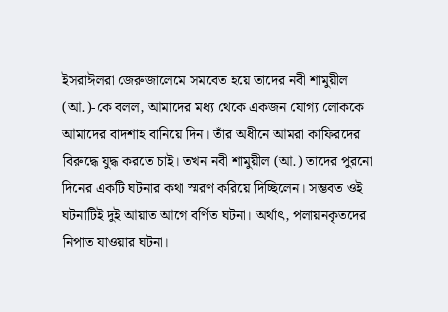ইসরাঈলরা জেরুজালেমে সমবেত হয়ে তাদের নবী শামুয়ীল (আ.)-কে বলল, আমাদের মধ্য থেকে একজন যোগ্য লোককে আমাদের বাদশাহ বানিয়ে দিন। তাঁর অধীনে আমরা কাফিরদের বিরুদ্ধে যুদ্ধ করতে চাই। তখন নবী শামুয়ীল (আ.) তাদের পুরনো দিনের একটি ঘটনার কথা স্মরণ করিয়ে দিচ্ছিলেন। সম্ভবত ওই ঘটনাটিই দুই আয়াত আগে বর্ণিত ঘটনা। অর্থাৎ, পলায়নকৃতদের নিপাত যাওয়ার ঘটনা।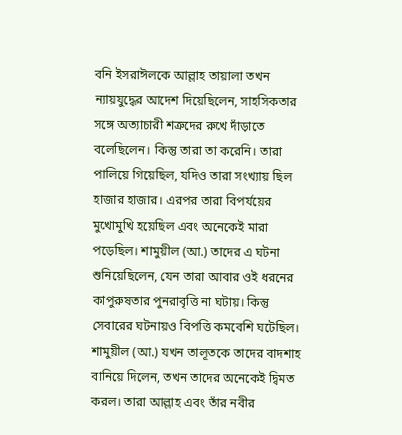বনি ইসরাঈলকে আল্লাহ তায়ালা তখন ন্যায়যুদ্ধের আদেশ দিয়েছিলেন, সাহসিকতার সঙ্গে অত্যাচারী শত্রুদের রুখে দাঁড়াতে বলেছিলেন। কিন্তু তারা তা করেনি। তারা পালিয়ে গিয়েছিল, যদিও তারা সংখ্যায় ছিল হাজার হাজার। এরপর তারা বিপর্যয়ের মুখোমুখি হয়েছিল এবং অনেকেই মারা পড়েছিল। শামুয়ীল (আ.) তাদের এ ঘটনা শুনিয়েছিলেন, যেন তারা আবার ওই ধরনের কাপুরুষতার পুনরাবৃত্তি না ঘটায়। কিন্তু সেবারের ঘটনায়ও বিপত্তি কমবেশি ঘটেছিল। শামুয়ীল (আ.) যখন তালূতকে তাদের বাদশাহ বানিয়ে দিলেন, তখন তাদের অনেকেই দ্বিমত করল। তারা আল্লাহ এবং তাঁর নবীর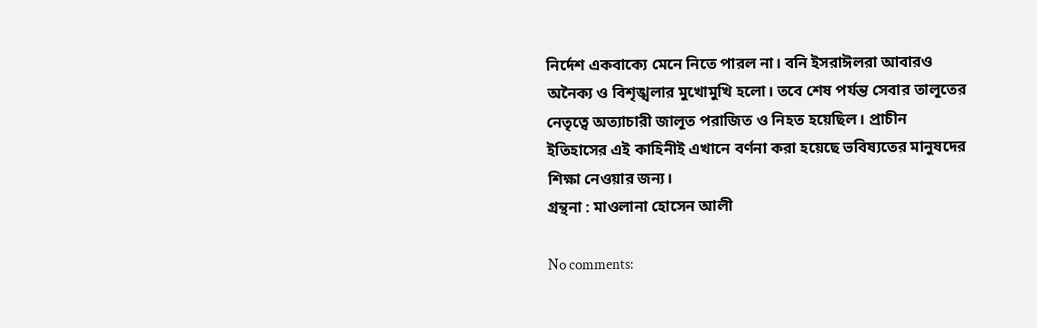নির্দেশ একবাক্যে মেনে নিতে পারল না। বনি ইসরাঈলরা আবারও অনৈক্য ও বিশৃঙ্খলার মুখোমুখি হলো। তবে শেষ পর্যন্ত সেবার তালূতের নেতৃত্বে অত্যাচারী জালূত পরাজিত ও নিহত হয়েছিল। প্রাচীন ইতিহাসের এই কাহিনীই এখানে বর্ণনা করা হয়েছে ভবিষ্যতের মানুষদের শিক্ষা নেওয়ার জন্য।
গ্রন্থনা : মাওলানা হোসেন আলী

No comments: